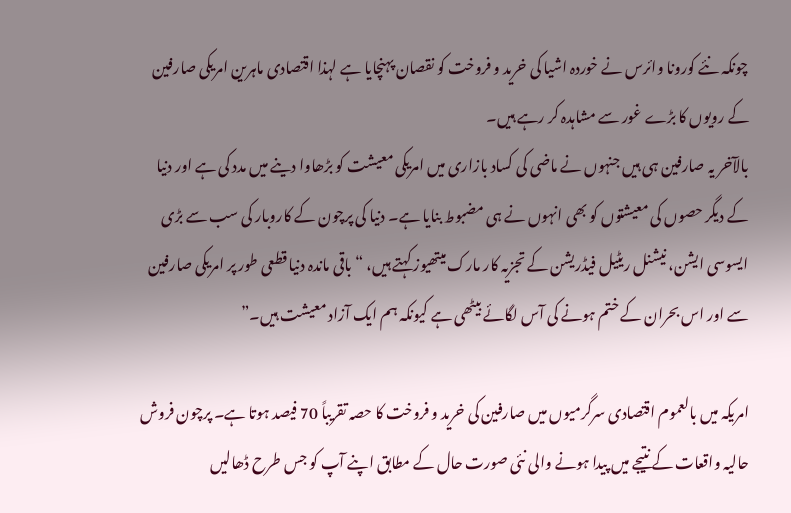چونکہ نئے کورونا وائرس نے خوردہ اشیا کی خرید و فروخت کو نقصان پہنچایا ہے لہذا اقتصادی ماہرین امریکی صارفین کے رویوں کا بڑے غور سے مشاہدہ کر رہے ہیں۔
بالآخر یہ صارفین ہی ہیں جنہوں نے ماضی کی کساد بازاری میں امریکی معیشت کو بڑھاوا دینے میں مدد کی ہے اور دنیا کے دیگر حصوں کی معیشتوں کو بھی انہوں نے ہی مضبوط بنایا ہے۔ دنیا کی پرچون کے کاروبار کی سب سے بڑی ایسوسی ایشن، نیشنل ریٹیل فیڈریشن کے تجزیہ کار مارک میتھیوز کہتے ہیں، “باقی ماندہ دنیا قطعی طور پر امریکی صارفین سے اور اس بحران کے ختم ہونے کی آس لگائے بیٹھی ہے کیونکہ ہم ایک آزاد معیشت ہیں۔”

امریکہ میں بالعموم اقتصادی سرگرمیوں میں صارفین کی خرید و فروخت کا حصہ تقریباً 70 فیصد ہوتا ہے۔ پرچون فروش حالیہ واقعات کے نتیجے میں پیدا ہونے والی نئی صورت حال کے مطابق اپنے آپ کو جس طرح ڈھالیں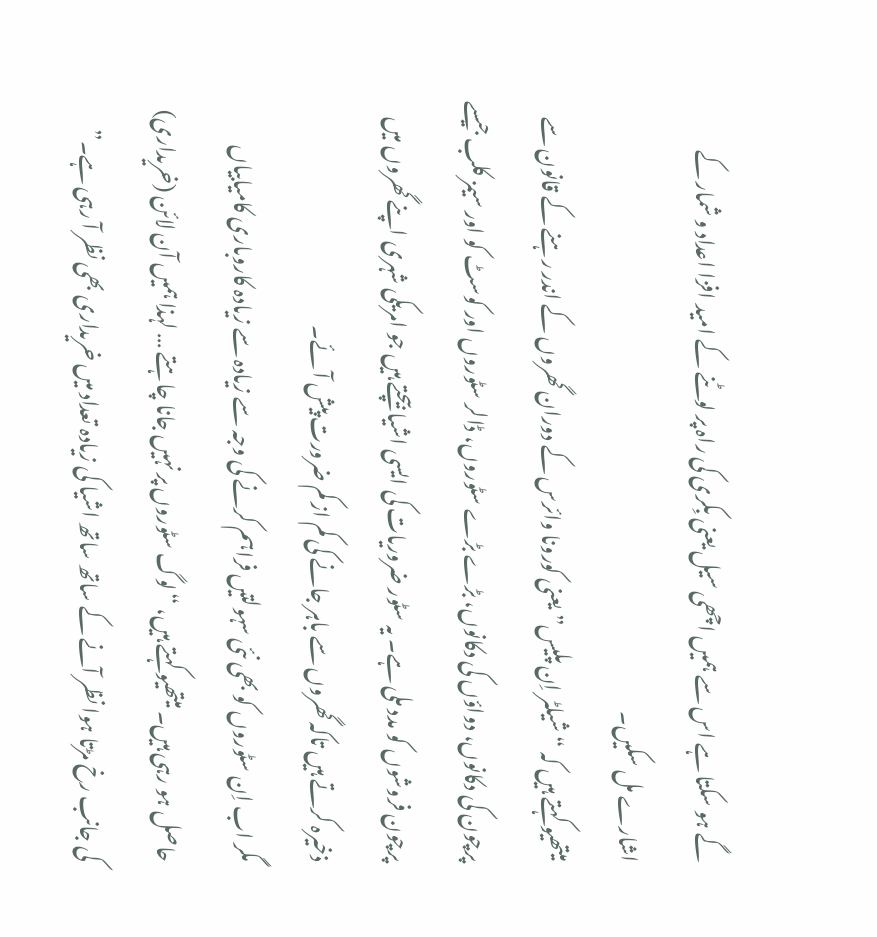گے ہو سکتا ہے اس سے ہمیں اچھی سیل یعنی بِکری کی راہ پر لوٹنے کے امید افزا اعداد و شمار کے اشارے مل سکیں۔
میتھیو کہتے ہیں کہ “شیلٹر اِن پلیس” یعنی کورونا وائرس کے دوران گھروں کے اندر رہنے کے قانون سے پرچون کی دکانوں، دواؤں کی دکانوں، بڑے بڑے سٹوروں، ڈالر سٹوروں اور کوسٹ کو اور سیمز کلب جیسے پرچون فروشوں کو مدد ملی ہے۔ یہ سٹور ضروریات کی ایسی اشیا بیچتے ہیں جو امریکی شہری اپنے گھروں میں ذخیرہ کرتے ہیں تاکہ گھروں سے باہر جانے کی کم از کم ضرورت پیش آئے۔
مگر اب اِن سٹوروں کو بھی نئی سہولتیں فراہم کرنے کی وجہ سے زیادہ سے زیادہ کاروباری کامیابیاں حاصل ہو رہی ہیں۔ میتھیو کہتے ہیں، “لوگ سٹوروں پر نہیں جانا چاہتے … لہذا ہمیں آن لائن (خریداری) کی جانب رخ مڑتا ہوا نظر آنے کے ساتھ ساتھ اشیا کی زیادہ تعداد میں خریداری بھی نظر آ رہی ہے۔”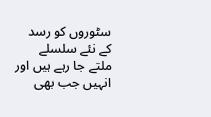سٹوروں کو رسد کے نئے سلسلے ملتے جا رہے ہیں اور انہیں جب بھی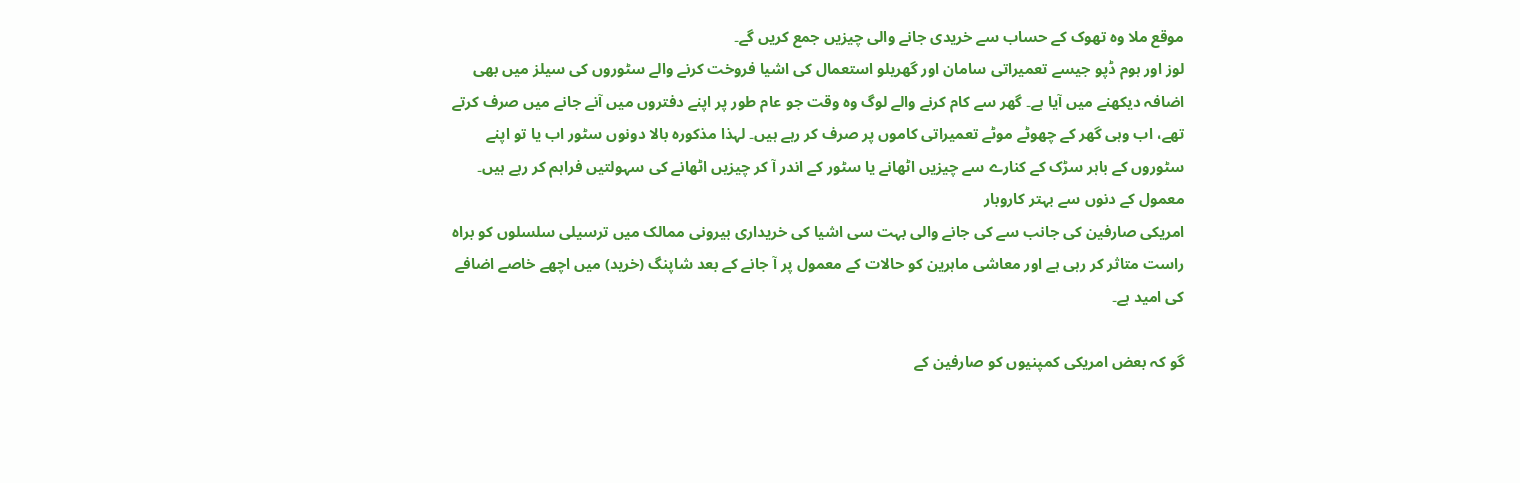موقع ملا وہ تھوک کے حساب سے خریدی جانے والی چیزیں جمع کریں گے۔
لوز اور ہوم ڈپو جیسے تعمیراتی سامان اور گھریلو استعمال کی اشیا فروخت کرنے والے سٹوروں کی سیلز میں بھی اضافہ دیکھنے میں آیا ہے۔ گھر سے کام کرنے والے لوگ وہ وقت جو عام طور پر اپنے دفتروں میں آنے جانے میں صرف کرتے تھے، اب وہی گھر کے چھوٹے موٹے تعمیراتی کاموں پر صرف کر رہے ہیں۔ لہذا مذکورہ بالا دونوں سٹور اب یا تو اپنے سٹوروں کے باہر سڑک کے کنارے سے چیزیں اٹھانے یا سٹور کے اندر آ کر چیزیں اٹھانے کی سہولتیں فراہم کر رہے ہیں۔
معمول کے دنوں سے بہتر کاروبار
امریکی صارفین کی جانب سے کی جانے والی بہت سی اشیا کی خریداری بیرونی ممالک میں ترسیلی سلسلوں کو براہ راست متاثر کر رہی ہے اور معاشی ماہرین کو حالات کے معمول پر آ جانے کے بعد شاپنگ (خرید) میں اچھے خاصے اضافے کی امید ہے۔

گو کہ بعض امریکی کمپنیوں کو صارفین کے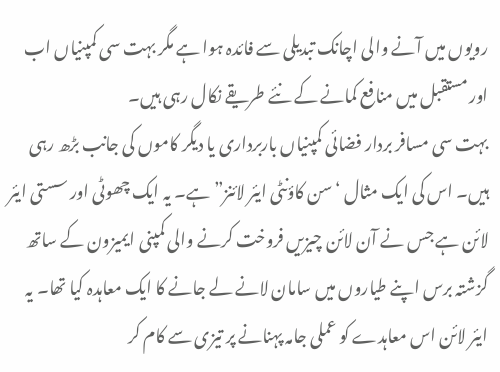رویوں میں آنے والی اچانک تبدیلی سے فائدہ ہوا ہے مگر بہت سی کمپنیاں اب اور مستقبل میں منافع کمانے کے نئے طریقے نکال رہی ہیں۔
بہت سی مسافر بردار فضائی کمپنیاں باربرداری یا دیگر کاموں کی جانب بڑھ رہی ہیں۔ اس کی ایک مثال ‘سن کاؤنٹی ایئر لائنز” ہے۔ یہ ایک چھوٹی اور سستی ایئر لائن ہے جس نے آن لائن چیزیں فروخت کرنے والی کمپنی ایمیزون کے ساتھ گزشتہ برس اپنے طیاروں میں سامان لانے لے جانے کا ایک معاہدہ کیا تھا۔ یہ ایئر لائن اس معاہدے کو عملی جامہ پہنانے پر تیزی سے کام کر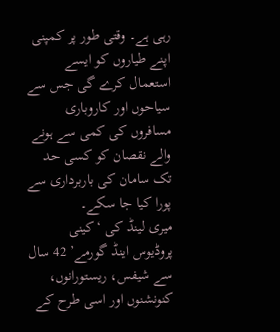رہی ہے۔ وقتی طور پر کمپنی اپنے طیاروں کو ایسے استعمال کرے گی جس سے سیاحوں اور کاروباری مسافروں کی کمی سے ہونے والے نقصان کو کسی حد تک سامان کی باربرداری سے پورا کیا جا سکے۔
میری لینڈ کی ‘کینی پروڈیوس اینڈ گورمے’ 42 سال سے شیفس، ریستورانوں، کنونشنوں اور اسی طرح کے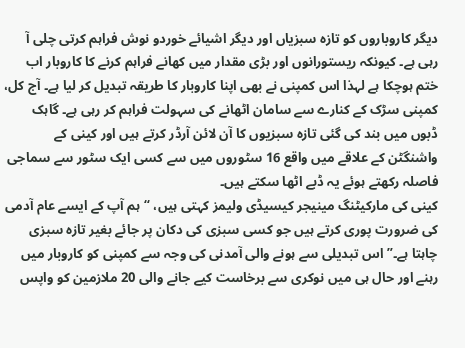دیگر کاروباروں کو تازہ سبزیاں اور دیگر اشیائے خوردو نوش فراہم کرتی چلی آ رہی ہے۔ کیونکہ ریستورانوں اور بڑی مقدار میں کھانے فراہم کرنے کا کاروبار اب ختم ہوچکا ہے لہذا اس کمپنی نے بھی اپنا کاروبار کا طریقہ تبدیل کر لیا ہے۔ آج کل، کمپنی سڑک کے کنارے سے سامان اٹھانے کی سہولت فراہم کر رہی ہے۔ گاہک ڈبوں میں بند کی گئی تازہ سبزیوں کا آن لائن آرڈر کرتے ہیں اور کینی کے واشنگٹن کے علاقے میں واقع 16 سٹوروں میں سے کسی ایک سٹور سے سماجی فاصلہ رکھتے ہوئے یہ ڈبے اٹھا سکتے ہیں۔
کینی کی مارکیٹنگ مینیجر کیسیڈی ولیمز کہتی ہیں، “ہم آپ کے ایسے عام آدمی کی ضرورت پوری کرتے ہیں جو کسی سبزی کی دکان پر جائے بغیر تازہ سبزی چاہتا ہے۔” اس تبدیلی سے ہونے والی آمدنی کی وجہ سے کمپنی کو کاروبار میں رہنے اور حال ہی میں نوکری سے برخاست کیے جانے والی 20 ملازمین کو واپس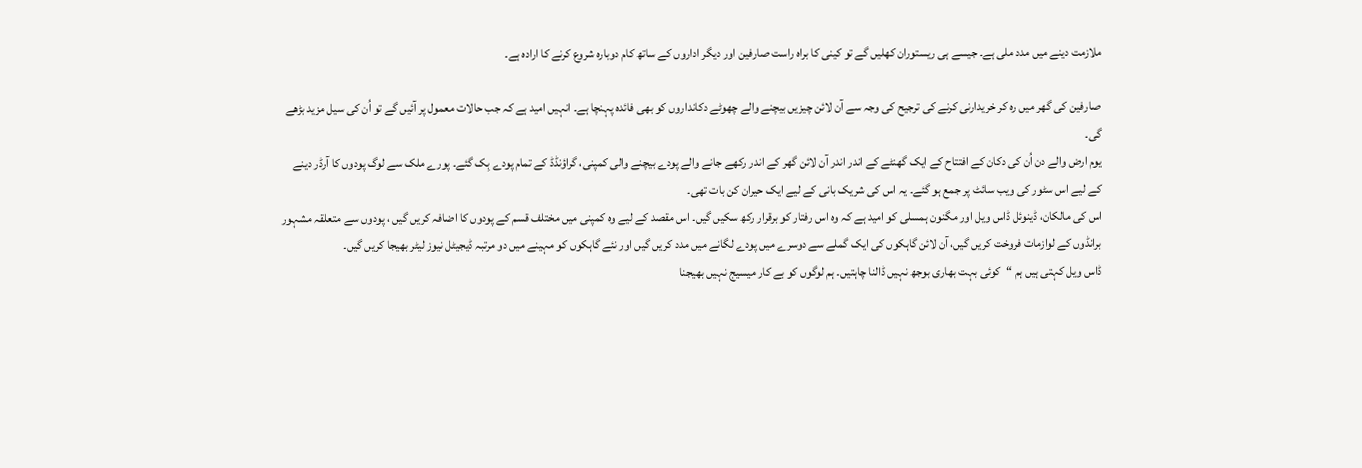ملازمت دینے میں مدد ملی ہے۔ جیسے ہی ریستوران کھلیں گے تو کینی کا براہ راست صارفین اور دیگر اداروں کے ساتھ کام دوبارہ شروع کرنے کا ارادہ ہے۔

صارفین کی گھر میں رہ کر خریدارنی کرنے کی ترجیح کی وجہ سے آن لائن چیزیں بیچنے والے چھوٹے دکانداروں کو بھی فائدہ پہنچا ہے۔ انہیں امید ہے کہ جب حالات معمول پر آئیں گے تو اُن کی سیل مزید بڑھے گی۔
یوم ارض والے دن اُن کی دکان کے افتتاح کے ایک گھنٹے کے اندر اندر آن لائن گھر کے اندر رکھے جانے والے پودے بیچنے والی کمپنی، گراؤنڈڈ کے تمام پودے بِک گئے۔ پورے ملک سے لوگ پودوں کا آرڈر دینے کے لیے اس سٹور کی ویب سائٹ پر جمع ہو گئے۔ یہ اس کی شریک بانی کے لیے ایک حیران کن بات تھی۔
اس کی مالکان، ڈینوئل ڈاس ویل اور مگنون ہمسلی کو امید ہے کہ وہ اس رفتار کو برقرار رکھ سکیں گیں۔ اس مقصد کے لیے وہ کمپنی میں مختلف قسم کے پودوں کا اضافہ کریں گیں ، پودوں سے متعلقہ مشہور برانڈوں کے لوازمات فروخت کریں گیں، آن لائن گاہکوں کی ایک گملے سے دوسرے میں پودے لگانے میں مدد کریں گیں اور نئے گاہکوں کو مہینے میں دو مرتبہ ڈیجیٹل نیوز لیٹر بھیجا کریں گیں۔
ڈاس ویل کہتی ہیں ہم “کوئی بہت بھاری بوجھ نہیں ڈالنا چاہتیں۔ ہم لوگوں کو بے کار میسیج نہیں بھیجنا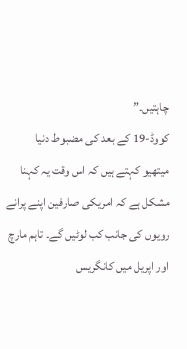چاہتیں۔”
کووڈ-19 کے بعد کی مضبوط دنیا
میتھیو کہتے ہیں کہ اس وقت یہ کہنا مشکل ہے کہ امریکی صارفین اپنے پرانے رویوں کی جانب کب لوٹیں گے۔ تاہم مارچ اور اپریل میں کانگریس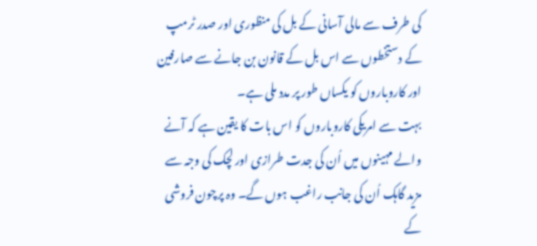کی طرف سے مالی آسانی کے بل کی منظوری اور صدر ٹرمپ کے دستخطوں سے اس بل کے قانون بن جانے سے صارفین اور کاروباروں کو یکساں طور پر مدد ملی ہے۔
بہت سے امریکی کاروباروں کو اس بات کا یقین ہے کہ آنے والے مہینوں میں اُن کی جدت طرازی اور لچک کی وجہ سے مزید گاہک اُن کی جانب راغب ہوں گے۔ وہ پرچون فروشی کے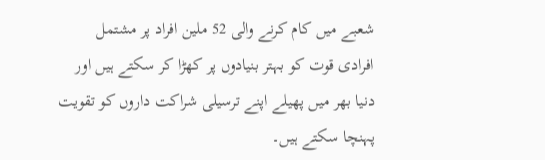شعبے میں کام کرنے والی 52 ملین افراد پر مشتمل افرادی قوت کو بہتر بنیادوں پر کھڑا کر سکتے ہیں اور دنیا بھر میں پھیلے اپنے ترسیلی شراکت داروں کو تقویت پہنچا سکتے ہیں۔